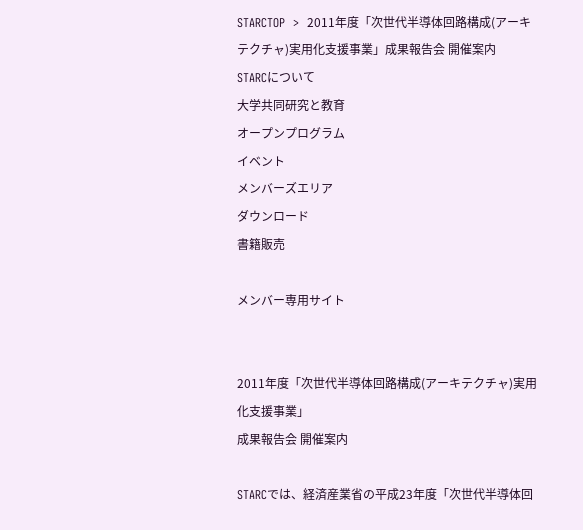STARCTOP  >  2011年度「次世代半導体回路構成(アーキテクチャ)実用化支援事業」成果報告会 開催案内
STARCについて
大学共同研究と教育
オープンプログラム
イベント
メンバーズエリア
ダウンロード
書籍販売

メンバー専用サイト


2011年度「次世代半導体回路構成(アーキテクチャ)実用化支援事業」
成果報告会 開催案内

STARCでは、経済産業省の平成23年度「次世代半導体回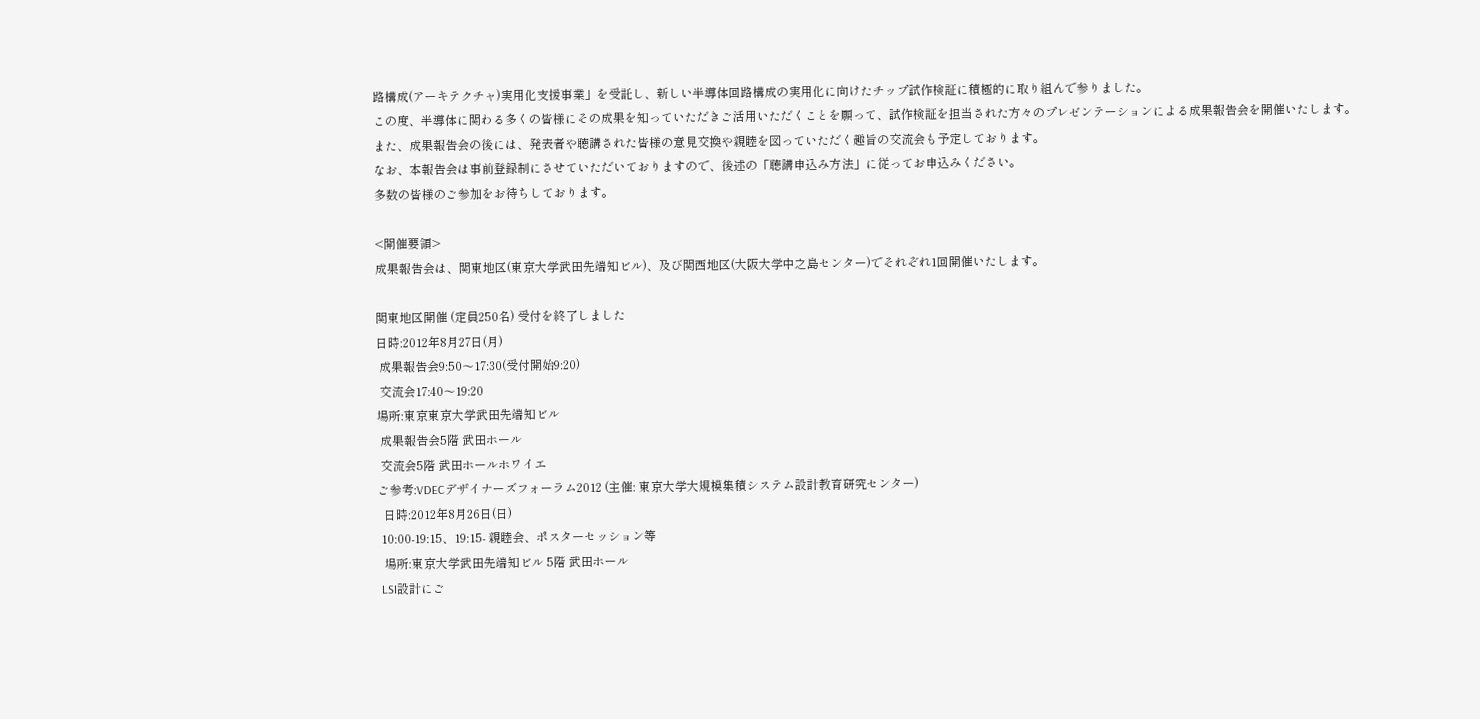路構成(アーキテクチャ)実用化支援事業」を受託し、新しい半導体回路構成の実用化に向けたチップ試作検証に積極的に取り組んで参りました。
この度、半導体に関わる多くの皆様にその成果を知っていただきご活用いただくことを願って、試作検証を担当された方々のプレゼンテーションによる成果報告会を開催いたします。
また、成果報告会の後には、発表者や聴講された皆様の意見交換や親睦を図っていただく趣旨の交流会も予定しております。
なお、本報告会は事前登録制にさせていただいておりますので、後述の「聴講申込み方法」に従ってお申込みください。
多数の皆様のご参加をお待ちしております。

<開催要領>
成果報告会は、関東地区(東京大学武田先端知ビル)、及び関西地区(大阪大学中之島センター)でそれぞれ1回開催いたします。

関東地区開催 (定員250名) 受付を終了しました
日時:2012年8月27日(月)
 成果報告会9:50〜17:30(受付開始9:20)
 交流会17:40〜19:20
場所:東京東京大学武田先端知ビル
 成果報告会5階 武田ホール
 交流会5階 武田ホールホワイエ
ご参考:VDECデザイナーズフォーラム2012 (主催: 東京大学大規模集積システム設計教育研究センター)
  日時:2012年8月26日(日)
 10:00-19:15、19:15- 親睦会、ポスターセッション等
  場所:東京大学武田先端知ビル 5階 武田ホール
 LSI設計にご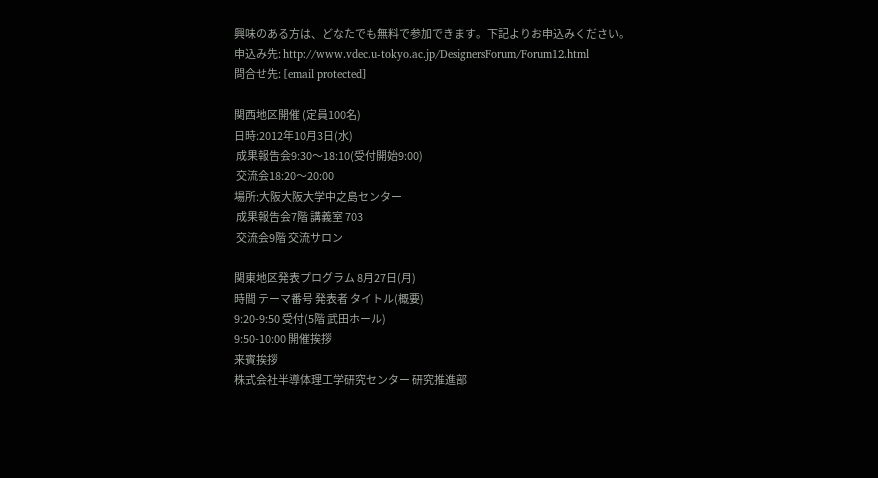興味のある方は、どなたでも無料で参加できます。下記よりお申込みください。
申込み先: http://www.vdec.u-tokyo.ac.jp/DesignersForum/Forum12.html
問合せ先: [email protected]

関西地区開催 (定員100名)
日時:2012年10月3日(水)
 成果報告会9:30〜18:10(受付開始9:00)
 交流会18:20〜20:00
場所:大阪大阪大学中之島センター
 成果報告会7階 講義室 703
 交流会9階 交流サロン

関東地区発表プログラム 8月27日(月)
時間 テーマ番号 発表者 タイトル(概要)
9:20-9:50 受付(5階 武田ホール)
9:50-10:00 開催挨拶
来賓挨拶
株式会社半導体理工学研究センター 研究推進部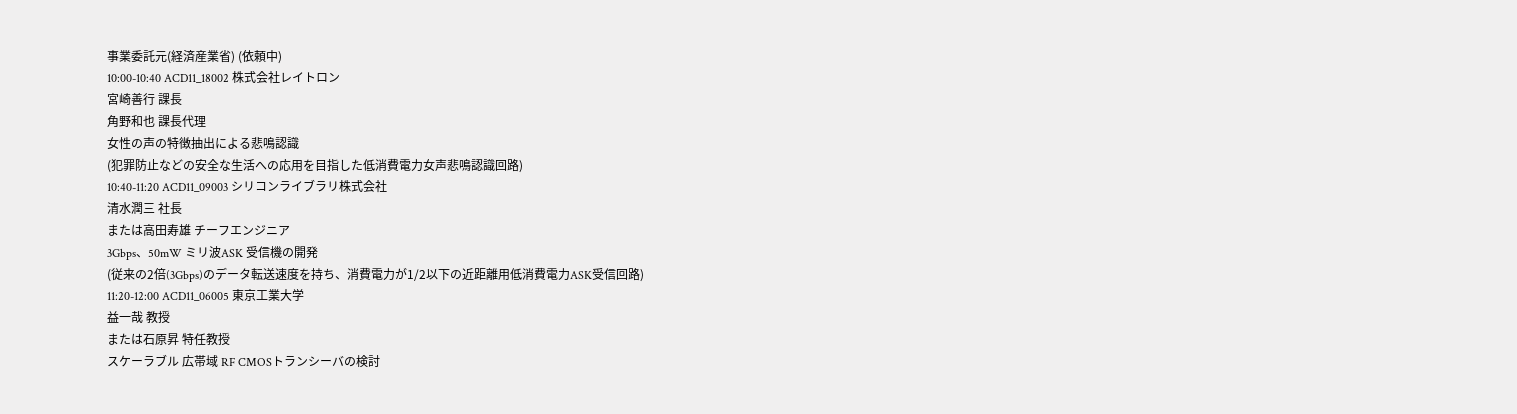事業委託元(経済産業省) (依頼中)
10:00-10:40 ACD11_18002 株式会社レイトロン
宮崎善行 課長
角野和也 課長代理
女性の声の特徴抽出による悲鳴認識
(犯罪防止などの安全な生活への応用を目指した低消費電力女声悲鳴認識回路)
10:40-11:20 ACD11_09003 シリコンライブラリ株式会社
清水潤三 社長
または高田寿雄 チーフエンジニア
3Gbps、50mW ミリ波ASK 受信機の開発
(従来の2倍(3Gbps)のデータ転送速度を持ち、消費電力が1/2以下の近距離用低消費電力ASK受信回路)
11:20-12:00 ACD11_06005 東京工業大学
益一哉 教授
または石原昇 特任教授
スケーラブル 広帯域 RF CMOSトランシーバの検討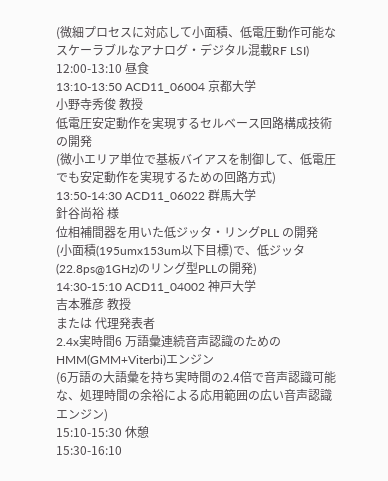(微細プロセスに対応して小面積、低電圧動作可能なスケーラブルなアナログ・デジタル混載RF LSI)
12:00-13:10 昼食
13:10-13:50 ACD11_06004 京都大学
小野寺秀俊 教授
低電圧安定動作を実現するセルベース回路構成技術の開発
(微小エリア単位で基板バイアスを制御して、低電圧でも安定動作を実現するための回路方式)
13:50-14:30 ACD11_06022 群馬大学
針谷尚裕 様
位相補間器を用いた低ジッタ・リングPLL の開発
(小面積(195umx153um以下目標)で、低ジッタ(22.8ps@1GHz)のリング型PLLの開発)
14:30-15:10 ACD11_04002 神戸大学
吉本雅彦 教授
または 代理発表者
2.4x実時間6 万語彙連続音声認識のためのHMM(GMM+Viterbi)エンジン
(6万語の大語彙を持ち実時間の2.4倍で音声認識可能な、処理時間の余裕による応用範囲の広い音声認識エンジン)
15:10-15:30 休憩
15:30-16:10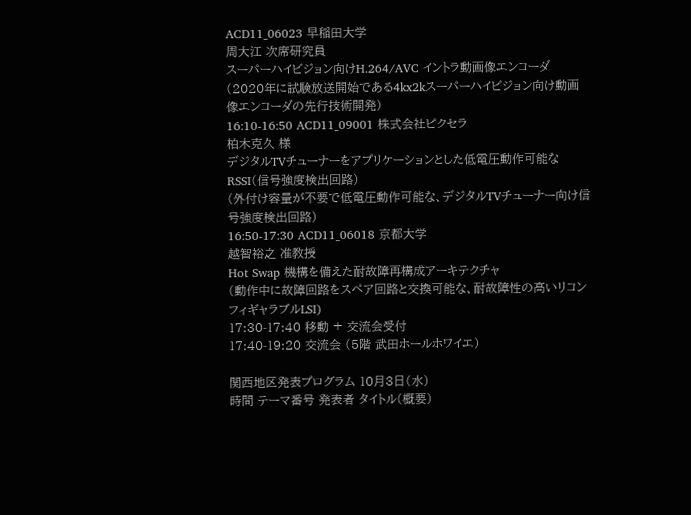ACD11_06023 早稲田大学
周大江 次席研究員
スーパーハイビジョン向けH.264/AVC イントラ動画像エンコーダ
(2020年に試験放送開始である4kx2kスーパーハイビジョン向け動画像エンコーダの先行技術開発)
16:10-16:50 ACD11_09001 株式会社ピクセラ
柏木克久 様
デジタルTVチューナーをアプリケーションとした低電圧動作可能なRSSI(信号強度検出回路)
(外付け容量が不要で低電圧動作可能な、デジタルTVチューナー向け信号強度検出回路)
16:50-17:30 ACD11_06018 京都大学
越智裕之 准教授
Hot Swap 機構を備えた耐故障再構成アーキテクチャ
(動作中に故障回路をスペア回路と交換可能な、耐故障性の高いリコンフィギャラブルLSI)
17:30-17:40 移動 + 交流会受付
17:40-19:20 交流会 (5階 武田ホールホワイエ)

関西地区発表プログラム 10月3日(水)
時間 テーマ番号 発表者 タイトル(概要)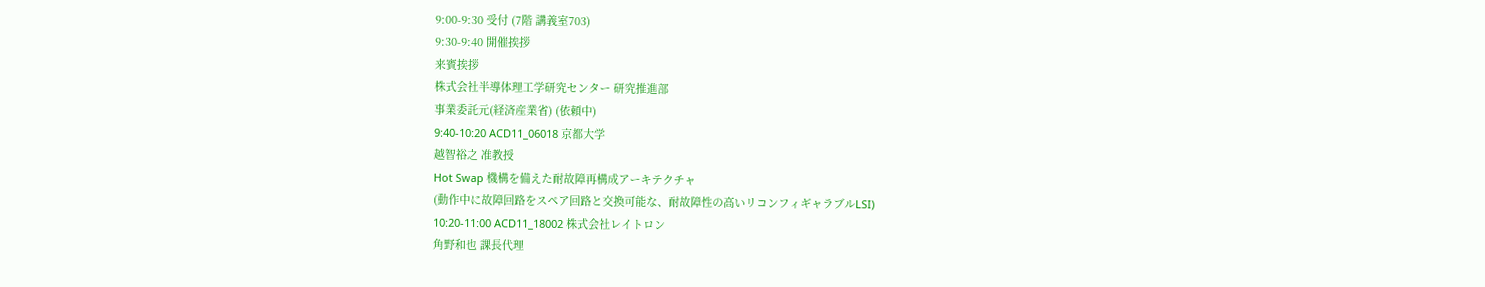9:00-9:30 受付 (7階 講義室703)
9:30-9:40 開催挨拶
来賓挨拶
株式会社半導体理工学研究センター 研究推進部
事業委託元(経済産業省) (依頼中)
9:40-10:20 ACD11_06018 京都大学
越智裕之 准教授
Hot Swap 機構を備えた耐故障再構成アーキテクチャ
(動作中に故障回路をスペア回路と交換可能な、耐故障性の高いリコンフィギャラブルLSI)
10:20-11:00 ACD11_18002 株式会社レイトロン
角野和也 課長代理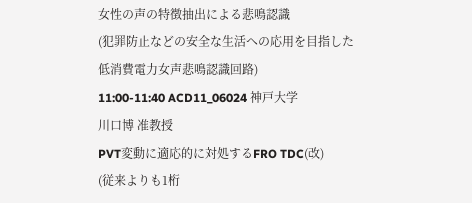女性の声の特徴抽出による悲鳴認識
(犯罪防止などの安全な生活への応用を目指した低消費電力女声悲鳴認識回路)
11:00-11:40 ACD11_06024 神戸大学
川口博 准教授
PVT変動に適応的に対処するFRO TDC(改)
(従来よりも1桁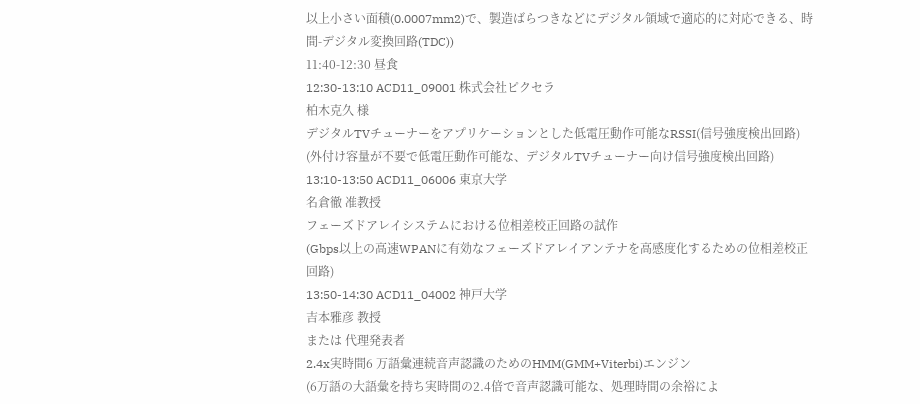以上小さい面積(0.0007mm2)で、製造ばらつきなどにデジタル領域で適応的に対応できる、時間-デジタル変換回路(TDC))
11:40-12:30 昼食
12:30-13:10 ACD11_09001 株式会社ピクセラ
柏木克久 様
デジタルTVチューナーをアプリケーションとした低電圧動作可能なRSSI(信号強度検出回路)
(外付け容量が不要で低電圧動作可能な、デジタルTVチューナー向け信号強度検出回路)
13:10-13:50 ACD11_06006 東京大学
名倉徹 准教授
フェーズドアレイシステムにおける位相差校正回路の試作
(Gbps以上の高速WPANに有効なフェーズドアレイアンテナを高感度化するための位相差校正回路)
13:50-14:30 ACD11_04002 神戸大学
吉本雅彦 教授
または 代理発表者
2.4x実時間6 万語彙連続音声認識のためのHMM(GMM+Viterbi)エンジン
(6万語の大語彙を持ち実時間の2.4倍で音声認識可能な、処理時間の余裕によ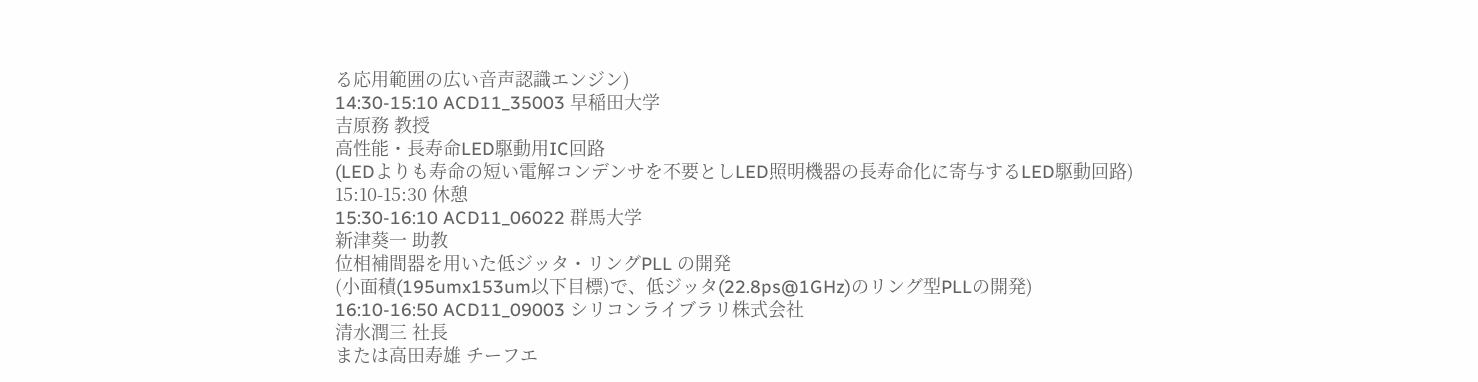る応用範囲の広い音声認識エンジン)
14:30-15:10 ACD11_35003 早稲田大学
吉原務 教授
高性能・長寿命LED駆動用IC回路
(LEDよりも寿命の短い電解コンデンサを不要としLED照明機器の長寿命化に寄与するLED駆動回路)
15:10-15:30 休憩
15:30-16:10 ACD11_06022 群馬大学
新津葵一 助教
位相補間器を用いた低ジッタ・リングPLL の開発
(小面積(195umx153um以下目標)で、低ジッタ(22.8ps@1GHz)のリング型PLLの開発)
16:10-16:50 ACD11_09003 シリコンライブラリ株式会社
清水潤三 社長
または高田寿雄 チーフエ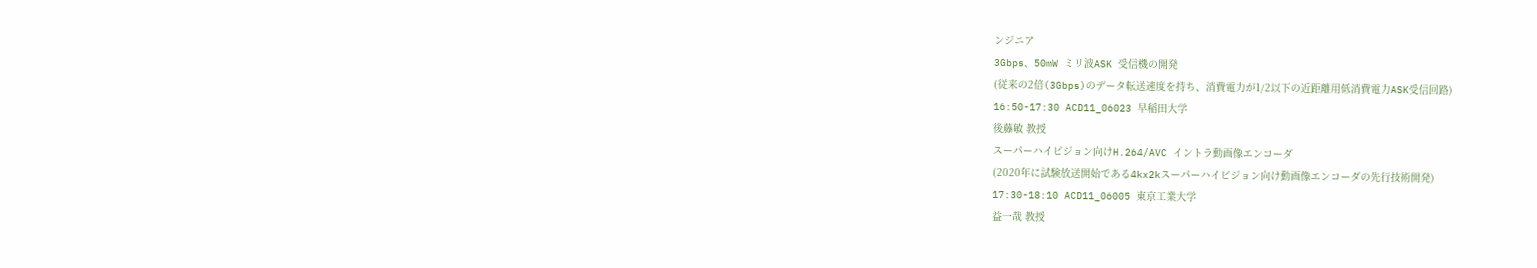ンジニア
3Gbps、50mW ミリ波ASK 受信機の開発
(従来の2倍(3Gbps)のデータ転送速度を持ち、消費電力が1/2以下の近距離用低消費電力ASK受信回路)
16:50-17:30 ACD11_06023 早稲田大学
後藤敏 教授
スーパーハイビジョン向けH.264/AVC イントラ動画像エンコーダ
(2020年に試験放送開始である4kx2kスーパーハイビジョン向け動画像エンコーダの先行技術開発)
17:30-18:10 ACD11_06005 東京工業大学
益一哉 教授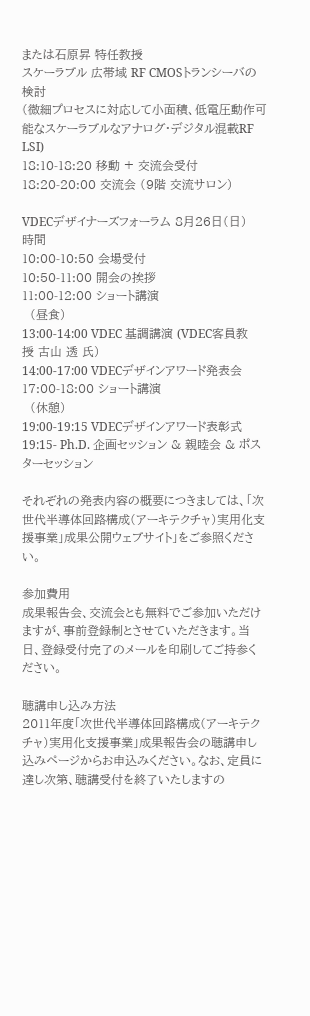または石原昇 特任教授
スケーラブル 広帯域 RF CMOSトランシーバの検討
(微細プロセスに対応して小面積、低電圧動作可能なスケーラブルなアナログ・デジタル混載RF LSI)
18:10-18:20 移動 + 交流会受付
18:20-20:00 交流会 (9階 交流サロン)

VDECデザイナーズフォーラム 8月26日(日)
時間
10:00-10:50 会場受付
10:50-11:00 開会の挨拶
11:00-12:00 ショート講演
  (昼食)
13:00-14:00 VDEC 基調講演 (VDEC客員教授 古山 透 氏)
14:00-17:00 VDECデザインアワード発表会
17:00-18:00 ショート講演
  (休憩)
19:00-19:15 VDECデザインアワード表彰式
19:15- Ph.D. 企画セッション & 親睦会 & ポスターセッション

それぞれの発表内容の概要につきましては、「次世代半導体回路構成(アーキテクチャ)実用化支援事業」成果公開ウェブサイト」をご参照ください。

参加費用
成果報告会、交流会とも無料でご参加いただけますが、事前登録制とさせていただきます。当日、登録受付完了のメールを印刷してご持参ください。

聴講申し込み方法
2011年度「次世代半導体回路構成(アーキテクチャ)実用化支援事業」成果報告会の聴講申し込みページからお申込みください。なお、定員に達し次第、聴講受付を終了いたしますの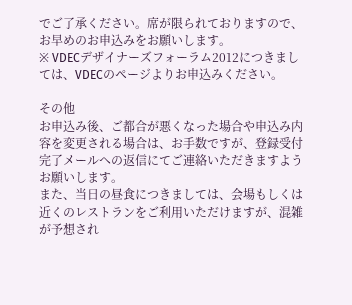でご了承ください。席が限られておりますので、お早めのお申込みをお願いします。
※ VDECデザイナーズフォーラム2012につきましては、VDECのページよりお申込みください。

その他
お申込み後、ご都合が悪くなった場合や申込み内容を変更される場合は、お手数ですが、登録受付完了メールへの返信にてご連絡いただきますようお願いします。
また、当日の昼食につきましては、会場もしくは近くのレストランをご利用いただけますが、混雑が予想され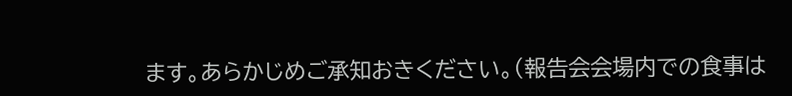ます。あらかじめご承知おきください。(報告会会場内での食事は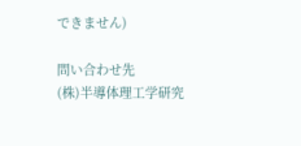できません)

問い合わせ先
(株)半導体理工学研究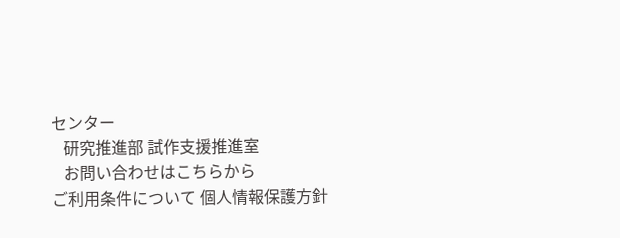センター
   研究推進部 試作支援推進室
   お問い合わせはこちらから
ご利用条件について 個人情報保護方針